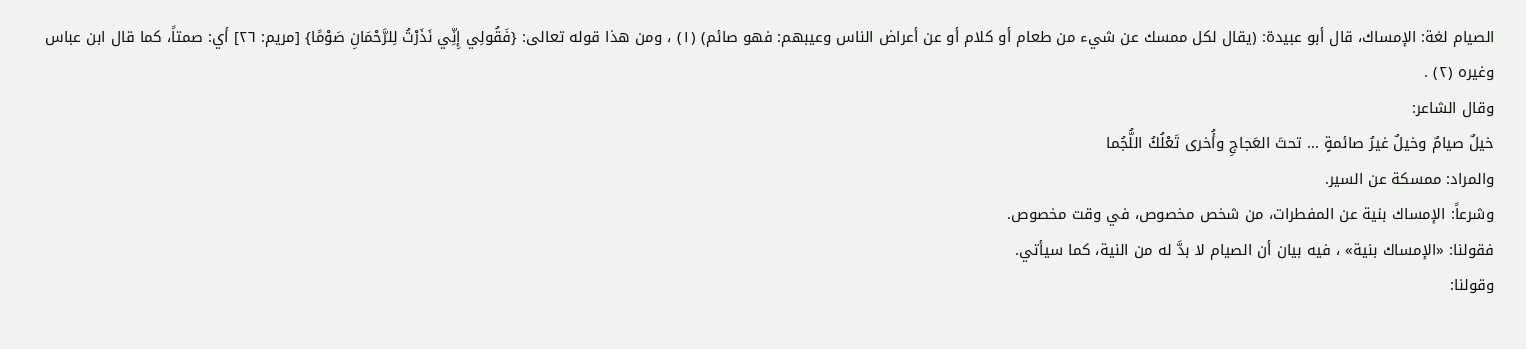الصيام لغة: الإمساك، قال أبو عبيدة: (يقال لكل ممسك عن شيء من طعام أو كلام أو عن أعراض الناس وعيبهم: فهو صائم) (١) ، ومن هذا قوله تعالى: {فَقُولِي إِنِّي نَذَرْتُ لِلرَّحْمَانِ صَوْمًا} [مريم: ٢٦] أي: صمتاً، كما قال ابن عباس وغيره (٢) .
وقال الشاعر:
خيلٌ صيامٌ وخيلٌ غيرُ صائمةٍ … تحتَ العَجاجِ وأُخرى تَعْلُكُ اللُّجُما
والمراد: ممسكة عن السير.
وشرعاً: الإمساك بنية عن المفطرات، من شخص مخصوص، في وقت مخصوص.
فقولنا: «الإمساك بنية» ، فيه بيان أن الصيام لا بدَّ له من النية، كما سيأتي.
وقولنا: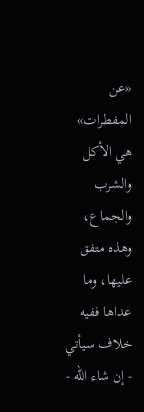«عن المفطرات» هي الأكل والشرب والجماع، وهذه متفق عليها، وما عداها ففيه خلاف سيأتي - إن شاء الله -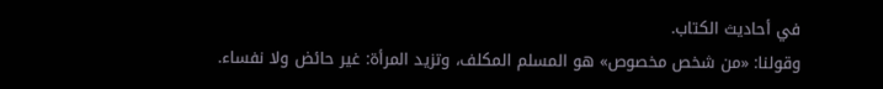في أحاديث الكتاب.
وقولنا: «من شخص مخصوص» هو المسلم المكلف، وتزيد المرأة: غير حائض ولا نفساء.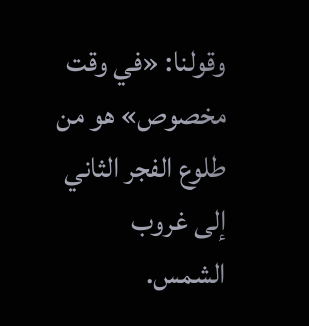وقولنا: «في وقت مخصوص» هو من طلوع الفجر الثاني إلى غروب الشمس.